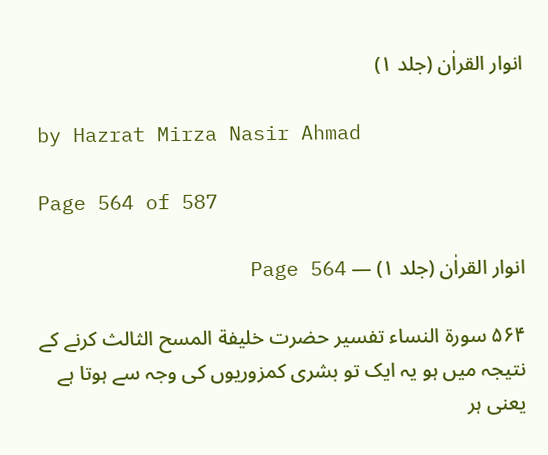انوار القراٰن (جلد ۱)

by Hazrat Mirza Nasir Ahmad

Page 564 of 587

انوار القراٰن (جلد ۱) — Page 564

۵۶۴ سورة النساء تفسیر حضرت خلیفة المسح الثالث کرنے کے نتیجہ میں ہو یہ ایک تو بشری کمزوریوں کی وجہ سے ہوتا ہے یعنی ہر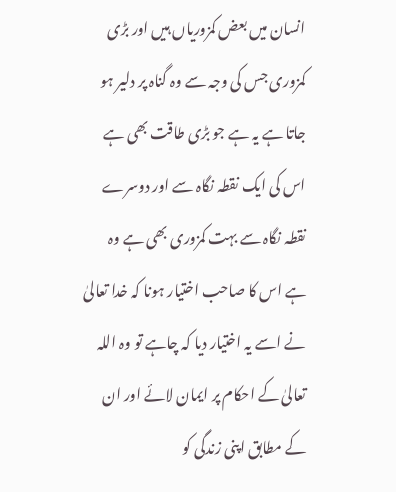انسان میں بعض کمزوریاں ہیں اور بڑی کمزوری جس کی وجہ سے وہ گناہ پر دلیر ہو جاتا ہے یہ ہے جو بڑی طاقت بھی ہے اس کی ایک نقطہ نگاہ سے اور دوسرے نقطہ نگاہ سے بہت کمزوری بھی ہے وہ ہے اس کا صاحب اختیار ہونا کہ خدا تعالیٰ نے اسے یہ اختیار دیا کہ چاہے تو وہ اللہ تعالیٰ کے احکام پر ایمان لائے اور ان کے مطابق اپنی زندگی کو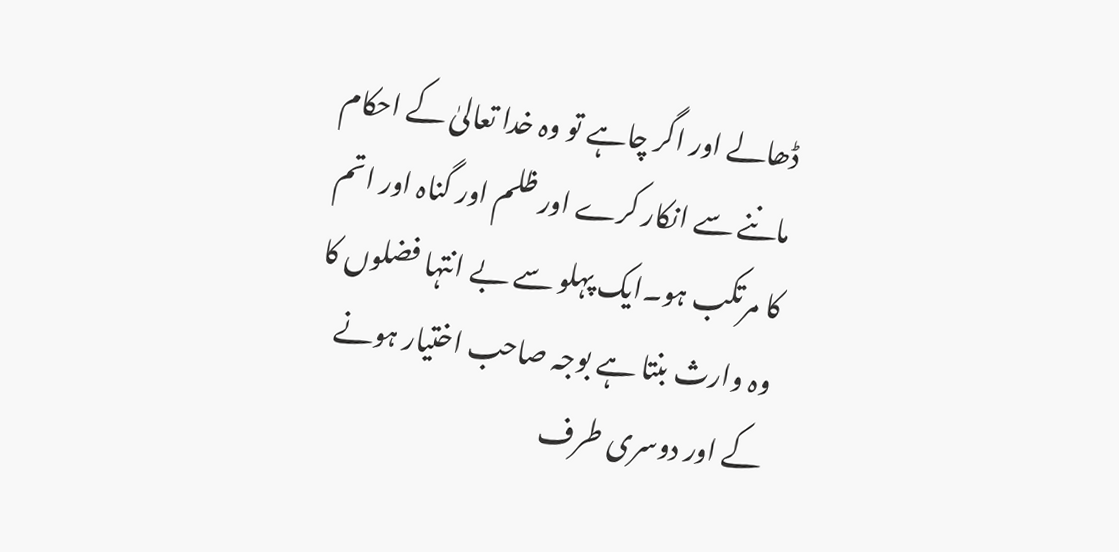ڈھالے اور اگر چاہے تو وہ خدا تعالیٰ کے احکام ماننے سے انکار کرے اور ظلم اور گناہ اور اتم کا مرتکب ہو۔ایک پہلو سے بے انتہا فضلوں کا وہ وارث بنتا ہے بوجہ صاحب اختیار ہونے کے اور دوسری طرف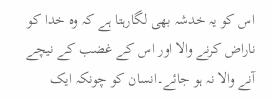اس کو یہ خدشہ بھی لگارہتا ہے کہ وہ خدا کو ناراض کرنے والا اور اس کے غضب کے نیچے آنے والا نہ ہو جائے۔انسان کو چونکہ ایک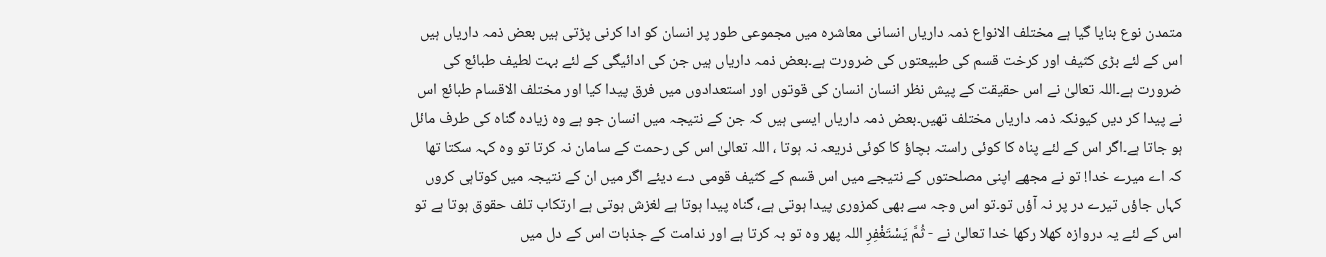متمدن نوع بنایا گیا ہے مختلف الانواع ذمہ داریاں انسانی معاشرہ میں مجموعی طور پر انسان کو ادا کرنی پڑتی ہیں بعض ذمہ داریاں ہیں اس کے لئے بڑی کثیف اور کرخت قسم کی طبیعتوں کی ضرورت ہے۔بعض ذمہ داریاں ہیں جن کی ادائیگی کے لئے بہت لطیف طبائع کی ضرورت ہے۔اللہ تعالیٰ نے اس حقیقت کے پیش نظر انسان انسان کی قوتوں اور استعدادوں میں فرق پیدا کیا اور مختلف الاقسام طبائع اس نے پیدا کر دیں کیونکہ ذمہ داریاں مختلف تھیں۔بعض ذمہ داریاں ایسی ہیں کہ جن کے نتیجہ میں انسان جو ہے وہ زیادہ گناہ کی طرف مائل ہو جاتا ہے۔اگر اس کے لئے پناہ کا کوئی راستہ بچاؤ کا کوئی ذریعہ نہ ہوتا ، اللہ تعالیٰ اس کی رحمت کے سامان نہ کرتا تو وہ کہہ سکتا تھا کہ اے میرے خدا! تو نے مجھے اپنی مصلحتوں کے نتیجے میں اس قسم کے کثیف قومی دے دیئے اگر میں ان کے نتیجہ میں کوتاہی کروں کہاں جاؤں تیرے در پر نہ آؤں تو۔تو اس وجہ سے بھی کمزوری پیدا ہوتی ہے، گناہ پیدا ہوتا ہے لغزش ہوتی ہے ارتکاب تلف حقوق ہوتا ہے تو اس کے لئے یہ دروازہ کھلا رکھا خدا تعالیٰ نے - ثُمَّ يَسْتَغْفِرِ اللہ پھر وہ تو بہ کرتا ہے اور ندامت کے جذبات اس کے دل میں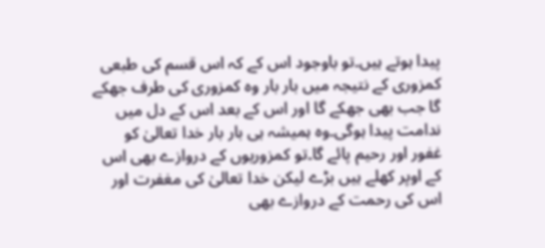پیدا ہوتے ہیں۔تو باوجود اس کے کہ اس قسم کی طبعی کمزوری کے نتیجہ میں بار بار وہ کمزوری کی طرف جھکے گا جب بھی جھکے گا اور اس کے بعد اس کے دل میں ندامت پیدا ہوگی۔وہ ہمیشہ ہی بار بار خدا تعالیٰ کو غفور اور رحیم پائے گا۔تو کمزوریوں کے دروازے بھی اس کے اوپر کھلے ہیں بڑے لیکن خدا تعالیٰ کی مغفرت اور اس کی رحمت کے دروازے بھی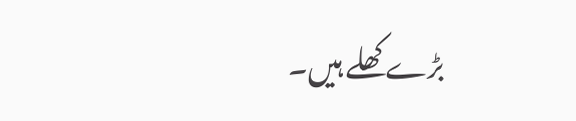بڑے کھلے ہیں۔